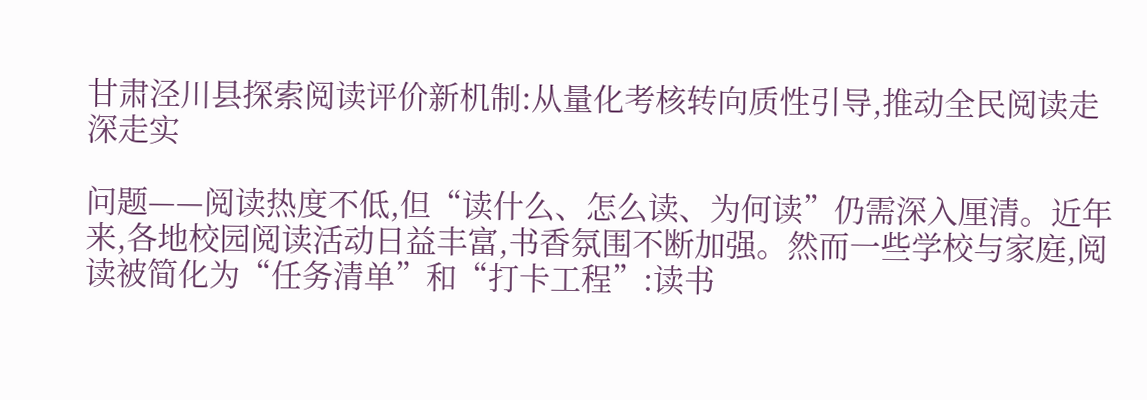甘肃泾川县探索阅读评价新机制:从量化考核转向质性引导,推动全民阅读走深走实

问题——阅读热度不低,但“读什么、怎么读、为何读”仍需深入厘清。近年来,各地校园阅读活动日益丰富,书香氛围不断加强。然而一些学校与家庭,阅读被简化为“任务清单”和“打卡工程”:读书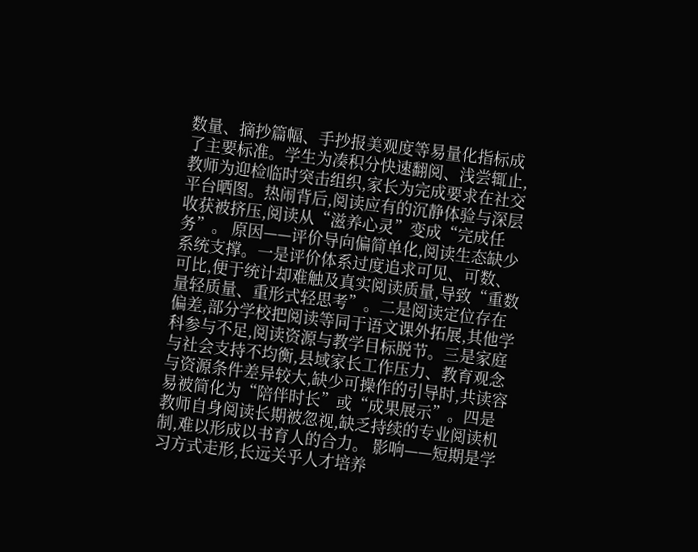数量、摘抄篇幅、手抄报美观度等易量化指标成了主要标准。学生为凑积分快速翻阅、浅尝辄止,教师为迎检临时突击组织,家长为完成要求在社交平台晒图。热闹背后,阅读应有的沉静体验与深层收获被挤压,阅读从“滋养心灵”变成“完成任务”。 原因——评价导向偏简单化,阅读生态缺少系统支撑。一是评价体系过度追求可见、可数、可比,便于统计却难触及真实阅读质量,导致“重数量轻质量、重形式轻思考”。二是阅读定位存在偏差,部分学校把阅读等同于语文课外拓展,其他学科参与不足,阅读资源与教学目标脱节。三是家庭与社会支持不均衡,县域家长工作压力、教育观念与资源条件差异较大,缺少可操作的引导时,共读容易被简化为“陪伴时长”或“成果展示”。四是教师自身阅读长期被忽视,缺乏持续的专业阅读机制,难以形成以书育人的合力。 影响——短期是学习方式走形,长远关乎人才培养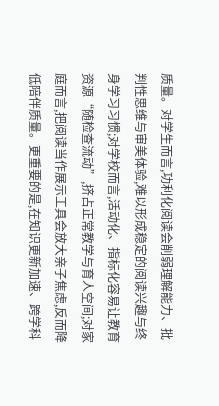质量。对学生而言,功利化阅读会削弱理解能力、批判性思维与审美体验,难以形成稳定的阅读兴趣与终身学习习惯;对学校而言,活动化、指标化容易让教育资源“随检查流动”,挤占正常教学与育人空间;对家庭而言,把阅读当作展示工具会放大亲子焦虑,反而降低陪伴质量。更重要的是,在知识更新加速、跨学科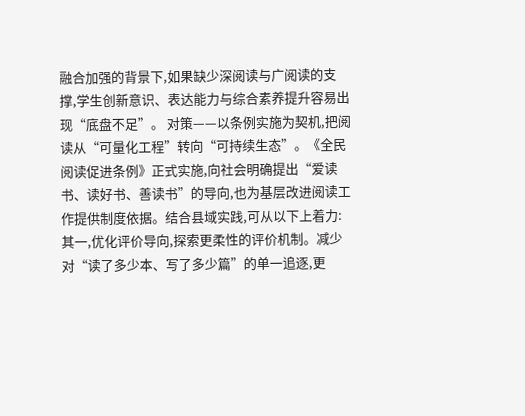融合加强的背景下,如果缺少深阅读与广阅读的支撑,学生创新意识、表达能力与综合素养提升容易出现“底盘不足”。 对策——以条例实施为契机,把阅读从“可量化工程”转向“可持续生态”。《全民阅读促进条例》正式实施,向社会明确提出“爱读书、读好书、善读书”的导向,也为基层改进阅读工作提供制度依据。结合县域实践,可从以下上着力: 其一,优化评价导向,探索更柔性的评价机制。减少对“读了多少本、写了多少篇”的单一追逐,更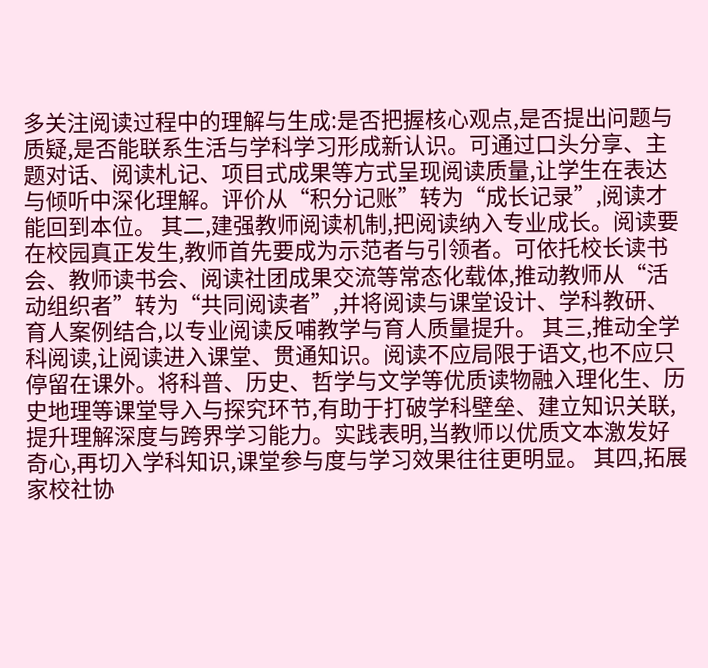多关注阅读过程中的理解与生成:是否把握核心观点,是否提出问题与质疑,是否能联系生活与学科学习形成新认识。可通过口头分享、主题对话、阅读札记、项目式成果等方式呈现阅读质量,让学生在表达与倾听中深化理解。评价从“积分记账”转为“成长记录”,阅读才能回到本位。 其二,建强教师阅读机制,把阅读纳入专业成长。阅读要在校园真正发生,教师首先要成为示范者与引领者。可依托校长读书会、教师读书会、阅读社团成果交流等常态化载体,推动教师从“活动组织者”转为“共同阅读者”,并将阅读与课堂设计、学科教研、育人案例结合,以专业阅读反哺教学与育人质量提升。 其三,推动全学科阅读,让阅读进入课堂、贯通知识。阅读不应局限于语文,也不应只停留在课外。将科普、历史、哲学与文学等优质读物融入理化生、历史地理等课堂导入与探究环节,有助于打破学科壁垒、建立知识关联,提升理解深度与跨界学习能力。实践表明,当教师以优质文本激发好奇心,再切入学科知识,课堂参与度与学习效果往往更明显。 其四,拓展家校社协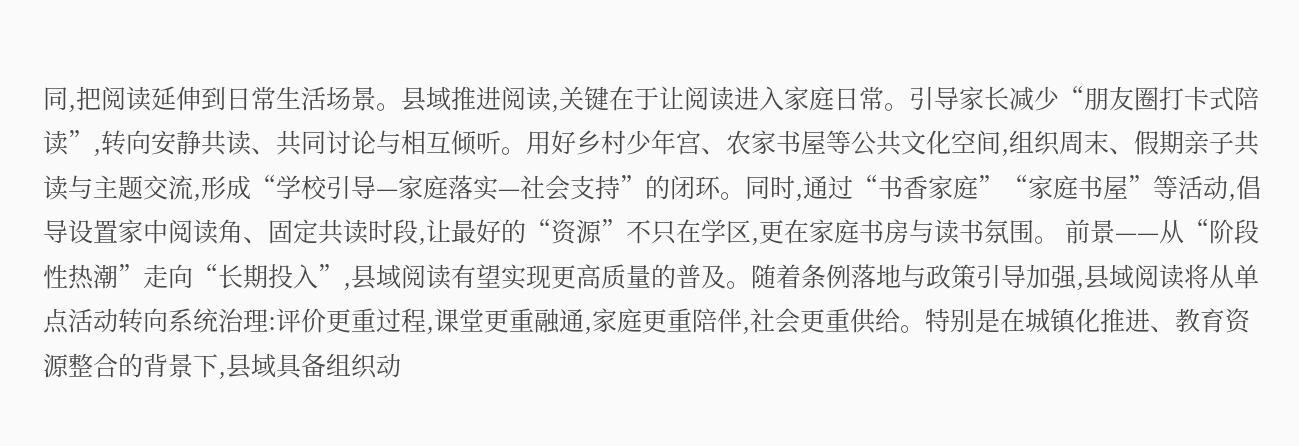同,把阅读延伸到日常生活场景。县域推进阅读,关键在于让阅读进入家庭日常。引导家长减少“朋友圈打卡式陪读”,转向安静共读、共同讨论与相互倾听。用好乡村少年宫、农家书屋等公共文化空间,组织周末、假期亲子共读与主题交流,形成“学校引导—家庭落实—社会支持”的闭环。同时,通过“书香家庭”“家庭书屋”等活动,倡导设置家中阅读角、固定共读时段,让最好的“资源”不只在学区,更在家庭书房与读书氛围。 前景——从“阶段性热潮”走向“长期投入”,县域阅读有望实现更高质量的普及。随着条例落地与政策引导加强,县域阅读将从单点活动转向系统治理:评价更重过程,课堂更重融通,家庭更重陪伴,社会更重供给。特别是在城镇化推进、教育资源整合的背景下,县域具备组织动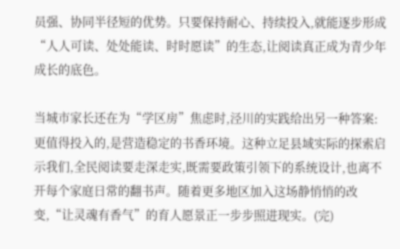员强、协同半径短的优势。只要保持耐心、持续投入,就能逐步形成“人人可读、处处能读、时时愿读”的生态,让阅读真正成为青少年成长的底色。

当城市家长还在为“学区房”焦虑时,泾川的实践给出另一种答案:更值得投入的,是营造稳定的书香环境。这种立足县域实际的探索启示我们,全民阅读要走深走实,既需要政策引领下的系统设计,也离不开每个家庭日常的翻书声。随着更多地区加入这场静悄悄的改变,“让灵魂有香气”的育人愿景正一步步照进现实。(完)